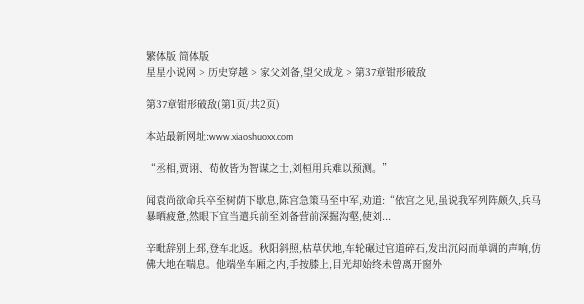繁体版 简体版
星星小说网 > 历史穿越 > 家父刘备,望父成龙 > 第37章钳形破敌

第37章钳形破敌(第1页/共2页)

本站最新网址:www.xiaoshuoxx.com

“丞相,贾诩、荀攸皆为智谋之士,刘桓用兵难以预测。”

闻袁尚欲命兵卒至树荫下歇息,陈宫急策马至中军,劝道:“依宫之见,虽说我军列阵颇久,兵马暴晒疲惫,然眼下宜当遣兵前至刘备营前深掘沟壑,使刘...

辛毗辞别上邳,登车北返。秋阳斜照,枯草伏地,车轮碾过官道碎石,发出沉闷而单调的声响,仿佛大地在喘息。他端坐车厢之内,手按膝上,目光却始终未曾离开窗外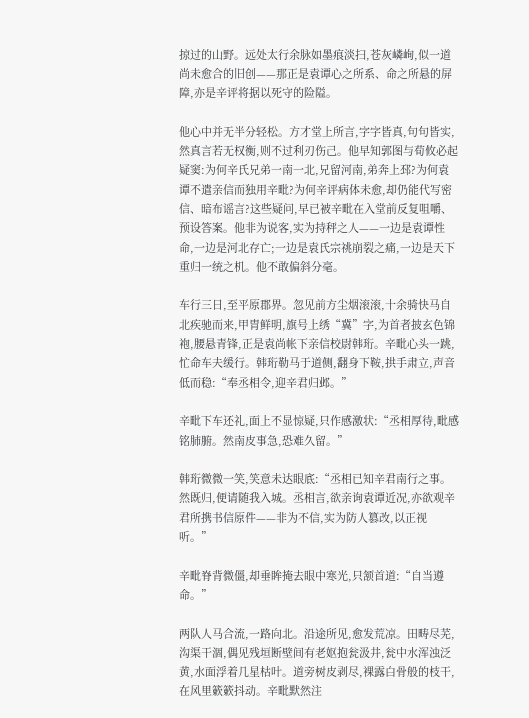掠过的山野。远处太行余脉如墨痕淡扫,苍灰嶙峋,似一道尚未愈合的旧创——那正是袁谭心之所系、命之所悬的屏障,亦是辛评将据以死守的险隘。

他心中并无半分轻松。方才堂上所言,字字皆真,句句皆实,然真言若无权衡,则不过利刃伤己。他早知郭图与荀攸必起疑窦:为何辛氏兄弟一南一北,兄留河南,弟奔上邳?为何袁谭不遣亲信而独用辛毗?为何辛评病体未愈,却仍能代写密信、暗布谣言?这些疑问,早已被辛毗在入堂前反复咀嚼、预设答案。他非为说客,实为持秤之人——一边是袁谭性命,一边是河北存亡;一边是袁氏宗祧崩裂之痛,一边是天下重归一统之机。他不敢偏斜分毫。

车行三日,至平原郡界。忽见前方尘烟滚滚,十余骑快马自北疾驰而来,甲胄鲜明,旗号上绣“冀”字,为首者披玄色锦袍,腰悬青锋,正是袁尚帐下亲信校尉韩珩。辛毗心头一跳,忙命车夫缓行。韩珩勒马于道侧,翻身下鞍,拱手肃立,声音低而稳:“奉丞相令,迎辛君归邺。”

辛毗下车还礼,面上不显惊疑,只作感激状:“丞相厚待,毗感铭肺腑。然南皮事急,恐难久留。”

韩珩微微一笑,笑意未达眼底:“丞相已知辛君南行之事。然既归,便请随我入城。丞相言,欲亲询袁谭近况,亦欲观辛君所携书信原件——非为不信,实为防人篡改,以正视听。”

辛毗脊背微僵,却垂眸掩去眼中寒光,只颔首道:“自当遵命。”

两队人马合流,一路向北。沿途所见,愈发荒凉。田畴尽芜,沟渠干涸,偶见残垣断壁间有老妪抱瓮汲井,瓮中水浑浊泛黄,水面浮着几星枯叶。道旁树皮剥尽,裸露白骨般的枝干,在风里簌簌抖动。辛毗默然注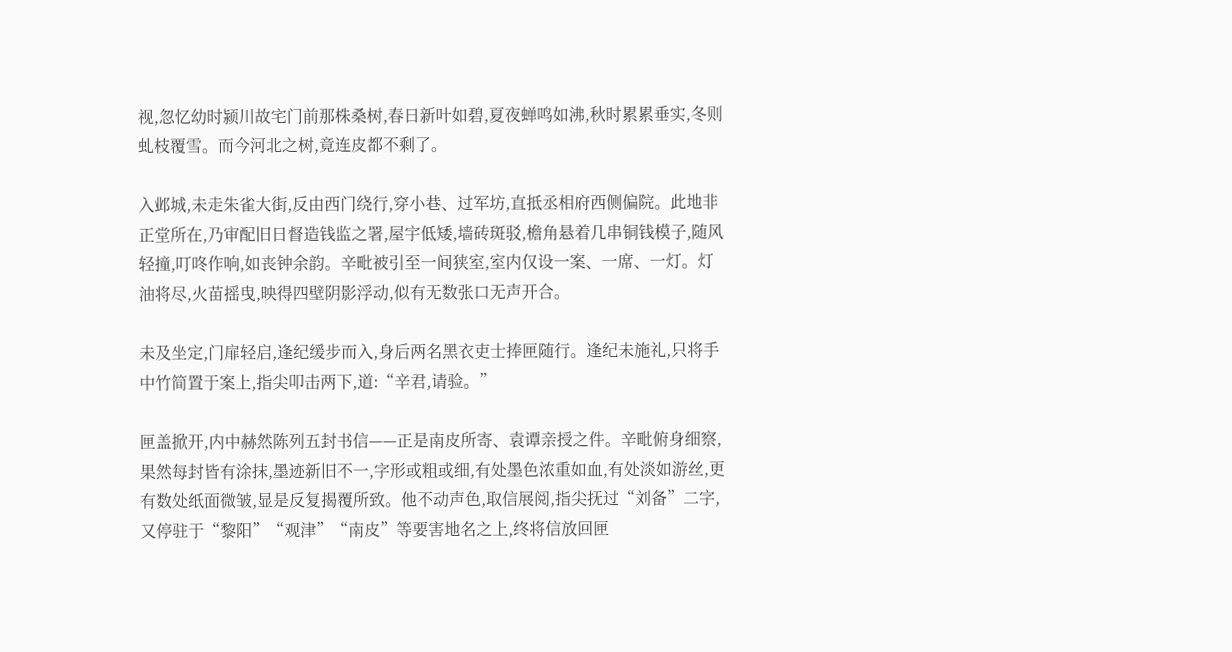视,忽忆幼时颍川故宅门前那株桑树,春日新叶如碧,夏夜蝉鸣如沸,秋时累累垂实,冬则虬枝覆雪。而今河北之树,竟连皮都不剩了。

入邺城,未走朱雀大街,反由西门绕行,穿小巷、过军坊,直抵丞相府西侧偏院。此地非正堂所在,乃审配旧日督造钱监之署,屋宇低矮,墙砖斑驳,檐角悬着几串铜钱模子,随风轻撞,叮咚作响,如丧钟余韵。辛毗被引至一间狭室,室内仅设一案、一席、一灯。灯油将尽,火苗摇曳,映得四壁阴影浮动,似有无数张口无声开合。

未及坐定,门扉轻启,逢纪缓步而入,身后两名黑衣吏士捧匣随行。逢纪未施礼,只将手中竹简置于案上,指尖叩击两下,道:“辛君,请验。”

匣盖掀开,内中赫然陈列五封书信——正是南皮所寄、袁谭亲授之件。辛毗俯身细察,果然每封皆有涂抹,墨迹新旧不一,字形或粗或细,有处墨色浓重如血,有处淡如游丝,更有数处纸面微皱,显是反复揭覆所致。他不动声色,取信展阅,指尖抚过“刘备”二字,又停驻于“黎阳”“观津”“南皮”等要害地名之上,终将信放回匣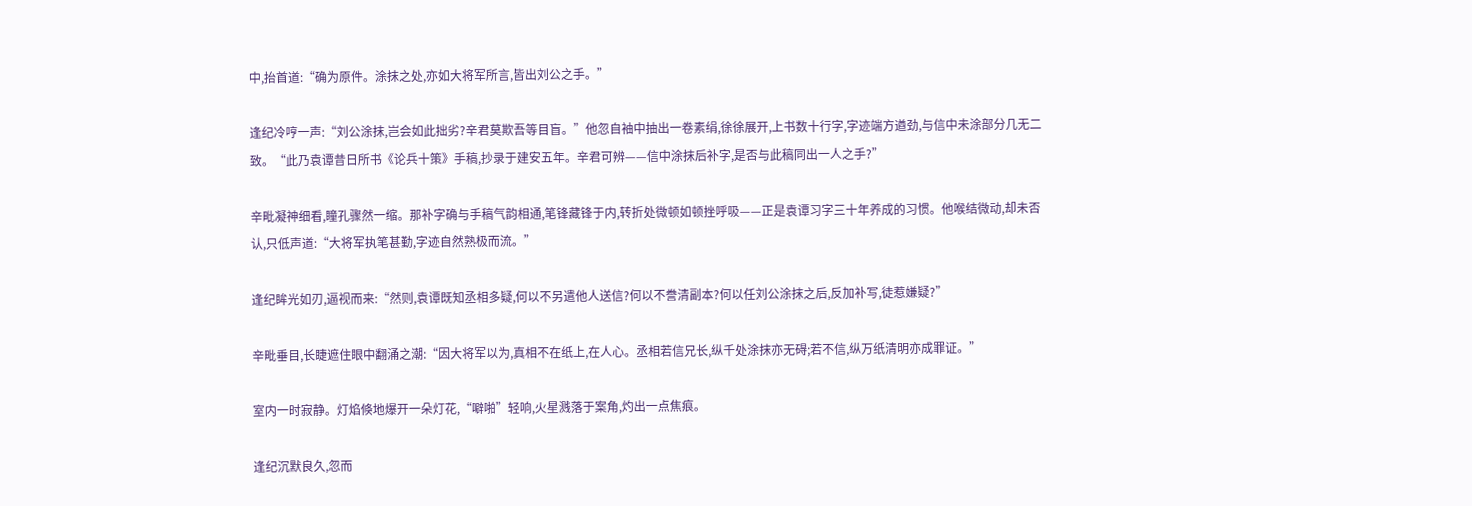中,抬首道:“确为原件。涂抹之处,亦如大将军所言,皆出刘公之手。”

逢纪冷哼一声:“刘公涂抹,岂会如此拙劣?辛君莫欺吾等目盲。”他忽自袖中抽出一卷素绢,徐徐展开,上书数十行字,字迹端方遒劲,与信中未涂部分几无二致。“此乃袁谭昔日所书《论兵十策》手稿,抄录于建安五年。辛君可辨——信中涂抹后补字,是否与此稿同出一人之手?”

辛毗凝神细看,瞳孔骤然一缩。那补字确与手稿气韵相通,笔锋藏锋于内,转折处微顿如顿挫呼吸——正是袁谭习字三十年养成的习惯。他喉结微动,却未否认,只低声道:“大将军执笔甚勤,字迹自然熟极而流。”

逢纪眸光如刃,逼视而来:“然则,袁谭既知丞相多疑,何以不另遣他人送信?何以不誊清副本?何以任刘公涂抹之后,反加补写,徒惹嫌疑?”

辛毗垂目,长睫遮住眼中翻涌之潮:“因大将军以为,真相不在纸上,在人心。丞相若信兄长,纵千处涂抹亦无碍;若不信,纵万纸清明亦成罪证。”

室内一时寂静。灯焰倏地爆开一朵灯花,“噼啪”轻响,火星溅落于案角,灼出一点焦痕。

逢纪沉默良久,忽而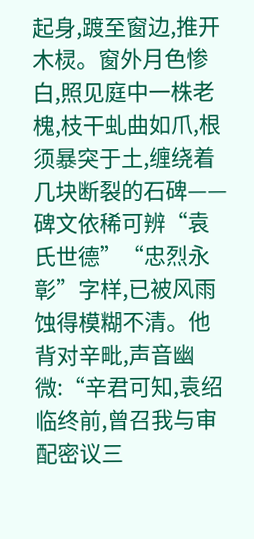起身,踱至窗边,推开木棂。窗外月色惨白,照见庭中一株老槐,枝干虬曲如爪,根须暴突于土,缠绕着几块断裂的石碑——碑文依稀可辨“袁氏世德”“忠烈永彰”字样,已被风雨蚀得模糊不清。他背对辛毗,声音幽微:“辛君可知,袁绍临终前,曾召我与审配密议三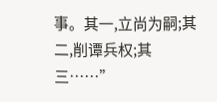事。其一,立尚为嗣;其二,削谭兵权;其三……”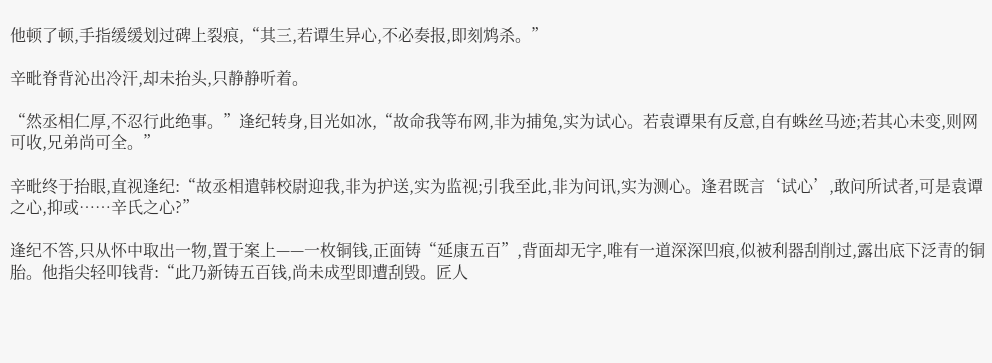他顿了顿,手指缓缓划过碑上裂痕,“其三,若谭生异心,不必奏报,即刻鸩杀。”

辛毗脊背沁出冷汗,却未抬头,只静静听着。

“然丞相仁厚,不忍行此绝事。”逢纪转身,目光如冰,“故命我等布网,非为捕兔,实为试心。若袁谭果有反意,自有蛛丝马迹;若其心未变,则网可收,兄弟尚可全。”

辛毗终于抬眼,直视逢纪:“故丞相遣韩校尉迎我,非为护送,实为监视;引我至此,非为问讯,实为测心。逢君既言‘试心’,敢问所试者,可是袁谭之心,抑或……辛氏之心?”

逢纪不答,只从怀中取出一物,置于案上——一枚铜钱,正面铸“延康五百”,背面却无字,唯有一道深深凹痕,似被利器刮削过,露出底下泛青的铜胎。他指尖轻叩钱背:“此乃新铸五百钱,尚未成型即遭刮毁。匠人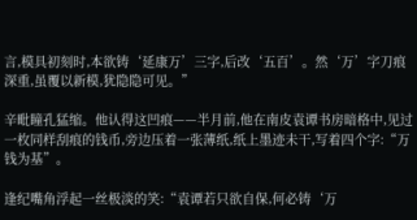言,模具初刻时,本欲铸‘延康万’三字,后改‘五百’。然‘万’字刀痕深重,虽覆以新模,犹隐隐可见。”

辛毗瞳孔猛缩。他认得这凹痕——半月前,他在南皮袁谭书房暗格中,见过一枚同样刮痕的钱币,旁边压着一张薄纸,纸上墨迹未干,写着四个字:“万钱为基”。

逢纪嘴角浮起一丝极淡的笑:“袁谭若只欲自保,何必铸‘万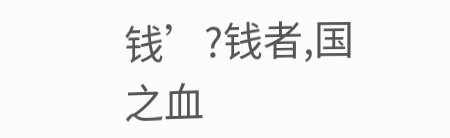钱’?钱者,国之血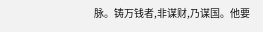脉。铸万钱者,非谋财,乃谋国。他要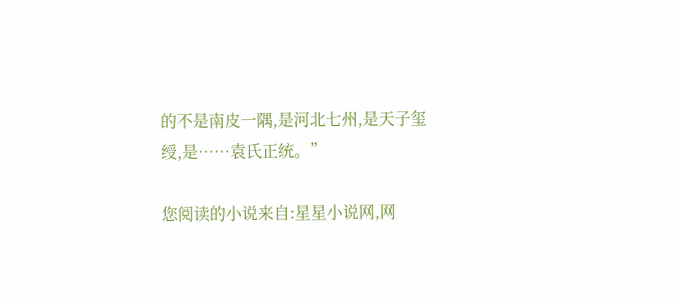的不是南皮一隅,是河北七州,是天子玺绶,是……袁氏正统。”

您阅读的小说来自:星星小说网,网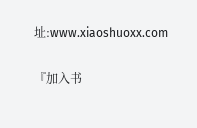址:www.xiaoshuoxx.com

『加入书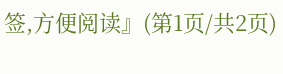签,方便阅读』(第1页/共2页)